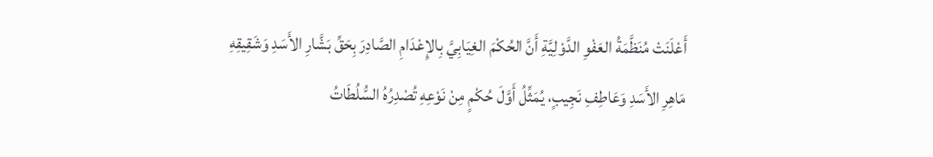أَعْلَنَتْ مُنَظَّمَةُ العَفْوِ الدَّوْلِيَّةِ أَنَّ الحُكْمَ الغِيَابِيَّ بِالإِعْدَامِ الصَّادِرَ بِحَقِّ بَشَّارِ الأَسَدِ وَشَقِيقِهِ مَاهِرِ الأَسَدِ وَعَاطِفِ نَجِيبٍ، يُمَثِّلُ أَوَّلَ حُكْمٍ مِنْ نَوْعِهِ تُصْدِرُهُ السُّلُطَاتُ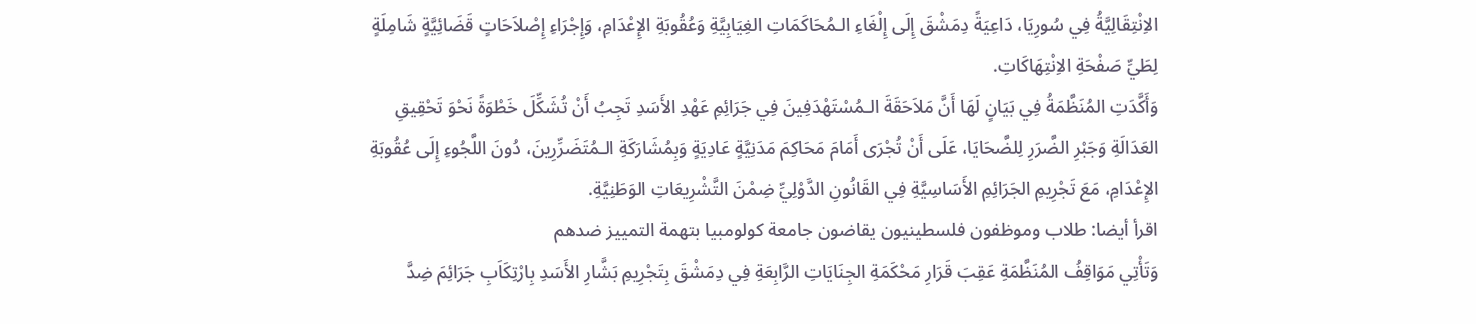الاِنْتِقَالِيَّةُ فِي سُورِيَا، دَاعِيَةً دِمَشْقَ إِلَى إِلْغَاءِ الـمُحَاكَمَاتِ الغِيَابِيَّةِ وَعُقُوبَةِ الإِعْدَامِ، وَإِجْرَاءِ إِصْلاَحَاتٍ قَضَائِيَّةٍ شَامِلَةٍ لِطَيِّ صَفْحَةِ الاِنْتِهَاكَاتِ.
وَأَكَّدَتِ المُنَظَّمَةُ فِي بَيَانٍ لَهَا أَنَّ مَلاَحَقَةَ الـمُسْتَهْدَفِينَ فِي جَرَائِمِ عَهْدِ الأَسَدِ تَجِبُ أَنْ تُشَكِّلَ خَطْوَةً نَحْوَ تَحْقِيقِ العَدَالَةِ وَجَبْرِ الضَّرَرِ لِلضَّحَايَا، عَلَى أَنْ تُجْرَى أَمَامَ مَحَاكِمَ مَدَنِيَّةٍ عَادِيَةٍ وَبِمُشَارَكَةِ الـمُتَضَرِّرِينَ، دُونَ اللَّجُوءِ إِلَى عُقُوبَةِ الإِعْدَامِ، مَعَ تَجْرِيمِ الجَرَائِمِ الأَسَاسِيَّةِ فِي القَانُونِ الدَّوْلِيِّ ضِمْنَ التَّشْرِيعَاتِ الوَطَنِيَّةِ.
اقرأ أيضا: طلاب وموظفون فلسطينيون يقاضون جامعة كولومبيا بتهمة التمييز ضدهم
وَتَأْتِي مَوَاقِفُ المُنَظَّمَةِ عَقِبَ قَرَارِ مَحْكَمَةِ الجِنَايَاتِ الرَّابِعَةِ فِي دِمَشْقَ بِتَجْرِيمِ بَشَّارِ الأَسَدِ بِارْتِكَاَبِ جَرَائِمَ ضِدَّ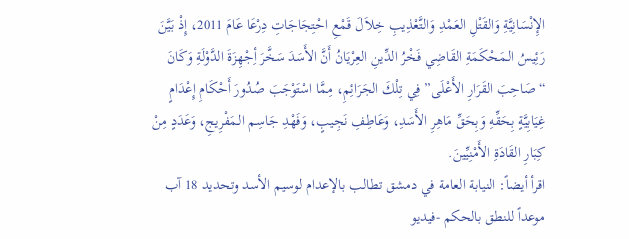الإِنْسَانِيَّةِ وَالقَتْلِ العَمْدِ وَالتَّعْذِيبِ خِلاَلَ قَمْعِ احْتِجَاجَاتِ دِرْعَا عَامَ 2011، إِذْ بَيَّنَ رَئِيسُ الـمَحْكَمَةِ القَاضِي فَخْرُ الدِّينِ العِرْيَانُ أَنَّ الأَسَدَ سَخَّرَ أِجْهِزَةَ الدَّوْلَةِ وَكَانَ “صَاحِبَ القَرَارِ الأَعْلَى” فِي تِلْكَ الجَرَائِمِ، مِمَّا اسْتَوْجَبَ صُدُورَ أَحْكَامِ إِعْدَامٍ غِيَابِيَّةٍ بِحَقِّهِ وَبِحَقِّ مَاهِرِ الأَسَدِ، وَعَاطِفِ نَجِيبٍ، وَفَهْدِ جَاسِم الـمَفْرِيجِ، وَعَدَدٍ مِنْ كِبَارِ القَادَةِ الأَمْنِيِّينَ.
اقرأ أيضاً: النيابة العامة في دمشق تطالب بالإعدام لوسيم الأسد وتحديد 18 آب موعداً للنطق بالحكم -فيديو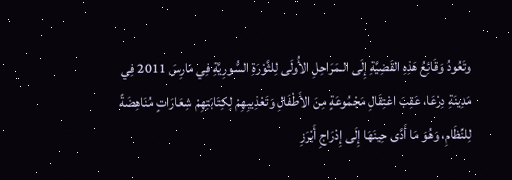وتَعُودُ وَقَائِعُ هَذِهِ القَضِيَّةِ إِلَى الـمَرَاحِلِ الأُولَى لِلثَّوْرَةِ السُّورِيَّةِ فِي مَارِسَ 2011 فِي مَدِينَةِ دِرْعَا، عَقِبَ اعْتِقَالِ مَجْمُوعَةٍ مِنَ الأَطْفَالِ وَتَعْذِيبِهِمْ لِكِتَابَتِهِمْ شِعَارَاتٍ مُنَاهِضَةً لِلنِّظَامِ، وَهُوَ مَا أَدَّى حِينَهَا إِلَى إِدْرَاجِ أَبْرَزِ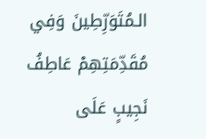الـمُتَوَرِّطِينَ وَفِي مُقَدِّمَتِهِمْ عَاطِفُ نَجِيبٍ عَلَى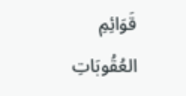قَوَائِمِ العُقُوبَاتِ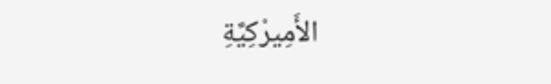الأَمِيرْكِيَّةِ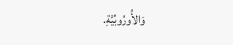وَالأُورُوبِّيَّةِ.